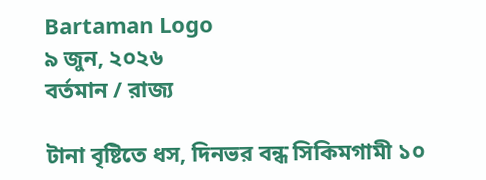Bartaman Logo
৯ জুন, ২০২৬
বর্তমান / রাজ্য

টানা বৃষ্টিতে ধস, দিনভর বন্ধ সিকিমগামী ১০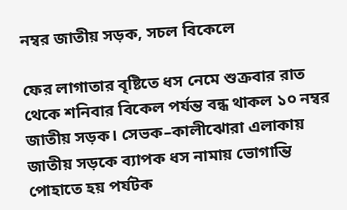নম্বর জাতীয় সড়ক, সচল বিকেলে

ফের লাগাতার বৃষ্টিতে ধস নেমে শুক্রবার রাত থেকে শনিবার বিকেল পর্যন্ত বন্ধ থাকল ১০ নম্বর জাতীয় সড়ক। সেভক–কালীঝোরা এলাকায় জাতীয় সড়কে ব্যাপক ধস নামায় ভোগান্তি পোহাতে হয় পর্যটক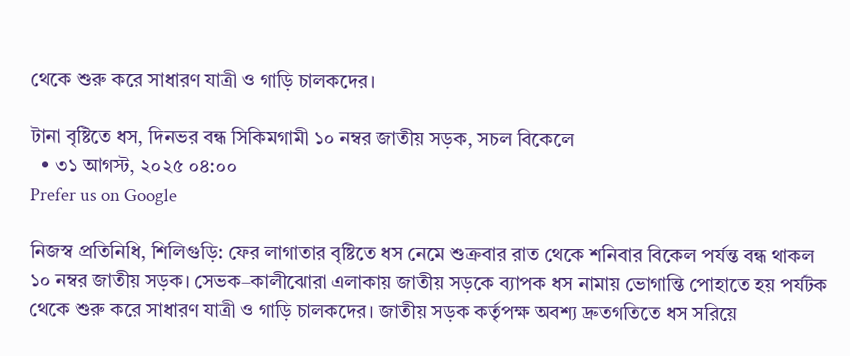থেকে শুরু করে সাধারণ যাত্রী ও গাড়ি চালকদের।

টানা বৃষ্টিতে ধস, দিনভর বন্ধ সিকিমগামী ১০ নম্বর জাতীয় সড়ক, সচল বিকেলে
  • ৩১ আগস্ট, ২০২৫ ০৪:০০
Prefer us on Google

নিজস্ব প্রতিনিধি, শিলিগুড়ি: ফের লাগাতার বৃষ্টিতে ধস নেমে শুক্রবার রাত থেকে শনিবার বিকেল পর্যন্ত বন্ধ থাকল ১০ নম্বর জাতীয় সড়ক। সেভক–কালীঝোরা এলাকায় জাতীয় সড়কে ব্যাপক ধস নামায় ভোগান্তি পোহাতে হয় পর্যটক থেকে শুরু করে সাধারণ যাত্রী ও গাড়ি চালকদের। জাতীয় সড়ক কর্তৃপক্ষ অবশ্য দ্রুতগতিতে ধস সরিয়ে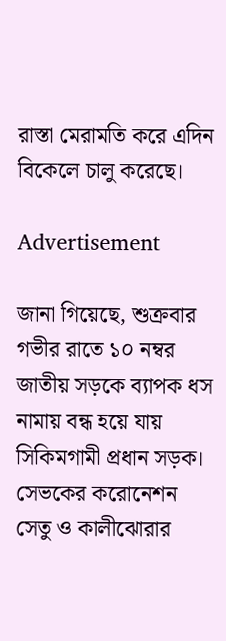রাস্তা মেরামতি করে এদিন বিকেলে চালু করেছে।

Advertisement

জানা গিয়েছে, শুক্রবার গভীর রাতে ১০ নম্বর জাতীয় সড়কে ব্যাপক ধস নামায় বন্ধ হয়ে যায় সিকিমগামী প্রধান সড়ক। সেভকের করোনেশন সেতু ও কালীঝোরার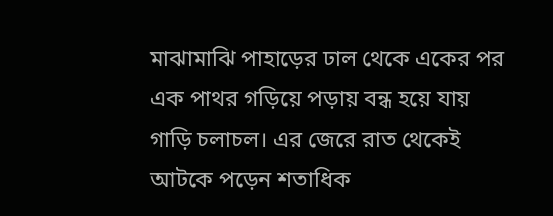মাঝামাঝি পাহাড়ের ঢাল থেকে একের পর এক পাথর গড়িয়ে পড়ায় বন্ধ হয়ে যায় গাড়ি চলাচল। এর জেরে রাত থেকেই আটকে পড়েন শতাধিক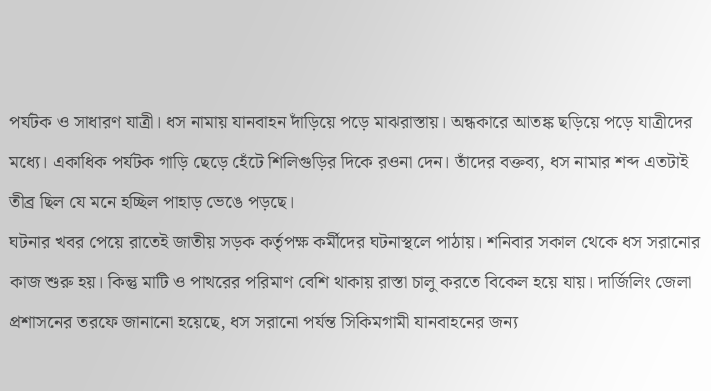পর্যটক ও সাধারণ যাত্রী। ধস নামায় যানবাহন দাঁড়িয়ে পড়ে মাঝরাস্তায়। অন্ধকারে আতঙ্ক ছড়িয়ে পড়ে যাত্রীদের মধ্যে। একাধিক পর্যটক গাড়ি ছেড়ে হেঁটে শিলিগুড়ির দিকে রওনা দেন। তাঁদের বক্তব্য, ধস নামার শব্দ এতটাই তীব্র ছিল যে মনে হচ্ছিল পাহাড় ভেঙে পড়ছে।
ঘটনার খবর পেয়ে রাতেই জাতীয় সড়ক কর্তৃপক্ষ কর্মীদের ঘটনাস্থলে পাঠায়। শনিবার সকাল থেকে ধস সরানোর কাজ শুরু হয়। কিন্তু মাটি ও পাথরের পরিমাণ বেশি থাকায় রাস্তা চালু করতে বিকেল হয়ে যায়। দার্জিলিং জেলা প্রশাসনের তরফে জানানো হয়েছে, ধস সরানো পর্যন্ত সিকিমগামী যানবাহনের জন্য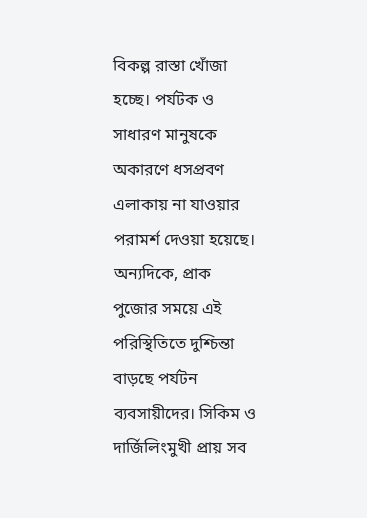বিকল্প রাস্তা খোঁজা হচ্ছে। পর্যটক ও সাধারণ মানুষকে অকারণে ধসপ্রবণ এলাকায় না যাওয়ার পরামর্শ দেওয়া হয়েছে।
অন্যদিকে, প্রাক পুজোর সময়ে এই পরিস্থিতিতে দুশ্চিন্তা বাড়ছে পর্যটন ব্যবসায়ীদের। সিকিম ও দার্জিলিংমুখী প্রায় সব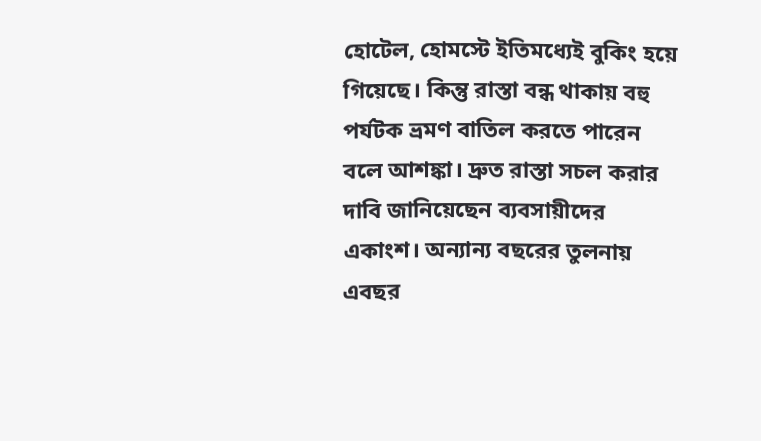হোটেল, হোমস্টে ইতিমধ্যেই বুকিং হয়ে গিয়েছে। কিন্তু রাস্তা বন্ধ থাকায় বহু পর্যটক ভ্রমণ বাতিল করতে পারেন বলে আশঙ্কা। দ্রুত রাস্তা সচল করার দাবি জানিয়েছেন ব্যবসায়ীদের একাংশ। অন্যান্য বছরের তুলনায় এবছর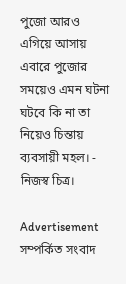পুজো আরও এগিয়ে আসায় এবারে পুজোর সময়েও এমন ঘটনা ঘটবে কি না তা নিয়েও চিন্তায় ব্যবসায়ী মহল। - নিজস্ব চিত্র।

Advertisement
সম্পর্কিত সংবাদ